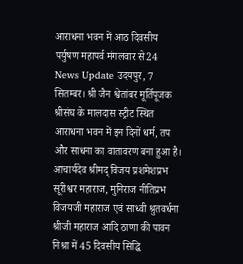आराधना भवन में आठ दिवसीय पर्युषण महापर्व मंगलवार से24 News Update उदयपुर, 7 सितम्बर। श्री जैन श्वेतांबर मूर्तिपूजक श्रीसंघ के मालदास स्ट्रीट स्थित आराधना भवन में इन दिनों धर्म, तप और साधना का वातावरण बना हुआ है। आचार्यदेव श्रीमद् विजय प्रशमेशप्रभ सूरीश्वर महाराज, मुनिराज नीतिप्रभ विजयजी महाराज एवं साध्वी श्रुतवर्धना श्रीजी महाराज आदि ठाणा की पावन निश्रा में 45 दिवसीय सिद्धि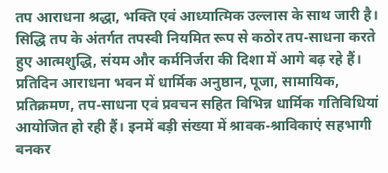तप आराधना श्रद्धा, भक्ति एवं आध्यात्मिक उल्लास के साथ जारी है। सिद्धि तप के अंतर्गत तपस्वी नियमित रूप से कठोर तप-साधना करते हुए आत्मशुद्धि, संयम और कर्मनिर्जरा की दिशा में आगे बढ़ रहे हैं। प्रतिदिन आराधना भवन में धार्मिक अनुष्ठान, पूजा, सामायिक, प्रतिक्रमण, तप-साधना एवं प्रवचन सहित विभिन्न धार्मिक गतिविधियां आयोजित हो रही हैं। इनमें बड़ी संख्या में श्रावक-श्राविकाएं सहभागी बनकर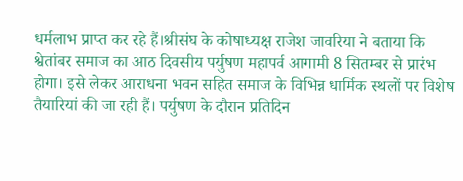धर्मलाभ प्राप्त कर रहे हैं।श्रीसंघ के कोषाध्यक्ष राजेश जावरिया ने बताया कि श्वेतांबर समाज का आठ दिवसीय पर्युषण महापर्व आगामी 8 सितम्बर से प्रारंभ होगा। इसे लेकर आराधना भवन सहित समाज के विभिन्न धार्मिक स्थलों पर विशेष तैयारियां की जा रही हैं। पर्युषण के दौरान प्रतिदिन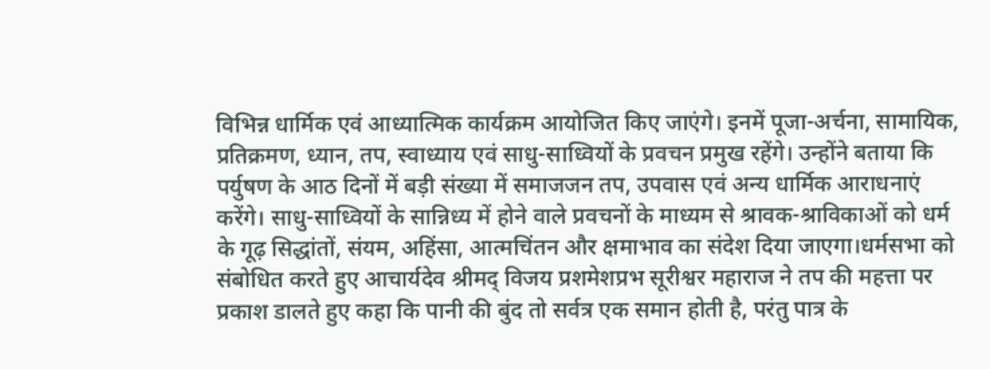विभिन्न धार्मिक एवं आध्यात्मिक कार्यक्रम आयोजित किए जाएंगे। इनमें पूजा-अर्चना, सामायिक, प्रतिक्रमण, ध्यान, तप, स्वाध्याय एवं साधु-साध्वियों के प्रवचन प्रमुख रहेंगे। उन्होंने बताया कि पर्युषण के आठ दिनों में बड़ी संख्या में समाजजन तप, उपवास एवं अन्य धार्मिक आराधनाएं करेंगे। साधु-साध्वियों के सान्निध्य में होने वाले प्रवचनों के माध्यम से श्रावक-श्राविकाओं को धर्म के गूढ़ सिद्धांतों, संयम, अहिंसा, आत्मचिंतन और क्षमाभाव का संदेश दिया जाएगा।धर्मसभा को संबोधित करते हुए आचार्यदेव श्रीमद् विजय प्रशमेशप्रभ सूरीश्वर महाराज ने तप की महत्ता पर प्रकाश डालते हुए कहा कि पानी की बुंद तो सर्वत्र एक समान होती है, परंतु पात्र के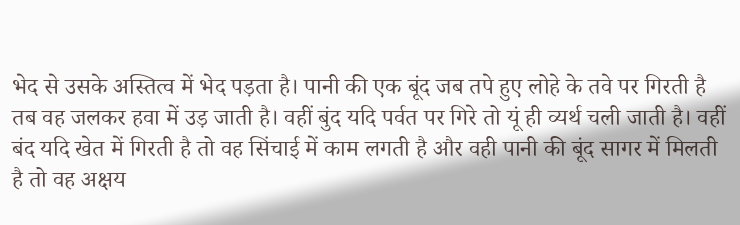भेद से उसके अस्तित्व में भेद पड़ता है। पानी की एक बूंद जब तपे हुए लोहे के तवे पर गिरती है तब वह जलकर हवा में उड़ जाती है। वहीं बुंद यदि पर्वत पर गिरे तो यूं ही व्यर्थ चली जाती है। वहीं बंद यदि खेत में गिरती है तो वह सिंचाई में काम लगती है और वही पानी की बूंद सागर में मिलती है तो वह अक्षय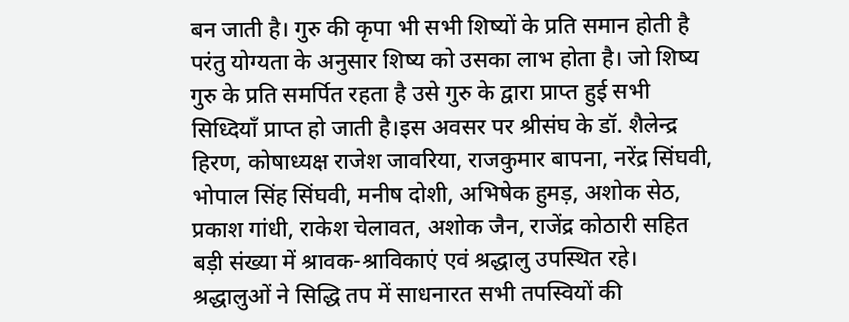बन जाती है। गुरु की कृपा भी सभी शिष्यों के प्रति समान होती है परंतु योग्यता के अनुसार शिष्य को उसका लाभ होता है। जो शिष्य गुरु के प्रति समर्पित रहता है उसे गुरु के द्वारा प्राप्त हुई सभी सिध्दियाँ प्राप्त हो जाती है।इस अवसर पर श्रीसंघ के डॉ. शैलेन्द्र हिरण, कोषाध्यक्ष राजेश जावरिया, राजकुमार बापना, नरेंद्र सिंघवी, भोपाल सिंह सिंघवी, मनीष दोशी, अभिषेक हुमड़, अशोक सेठ, प्रकाश गांधी, राकेश चेलावत, अशोक जैन, राजेंद्र कोठारी सहित बड़ी संख्या में श्रावक-श्राविकाएं एवं श्रद्धालु उपस्थित रहे। श्रद्धालुओं ने सिद्धि तप में साधनारत सभी तपस्वियों की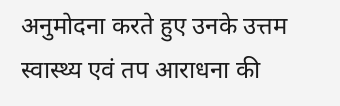अनुमोदना करते हुए उनके उत्तम स्वास्थ्य एवं तप आराधना की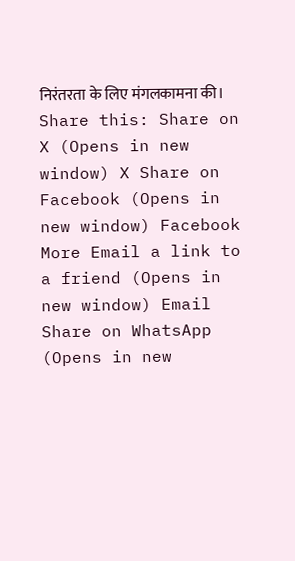निरंतरता के लिए मंगलकामना की। Share this: Share on X (Opens in new window) X Share on Facebook (Opens in new window) Facebook More Email a link to a friend (Opens in new window) Email Share on WhatsApp (Opens in new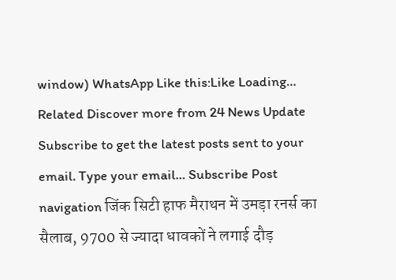window) WhatsApp Like this:Like Loading… Related Discover more from 24 News Update Subscribe to get the latest posts sent to your email. Type your email… Subscribe Post navigation जिंक सिटी हाफ मैराथन में उमड़ा रनर्स का सैलाब, 9700 से ज्यादा धावकों ने लगाई दौड़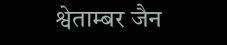श्वेताम्बर जैन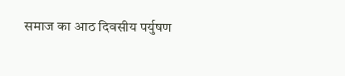समाज का आठ दिवसीय पर्युषण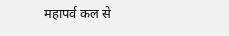महापर्व कल से